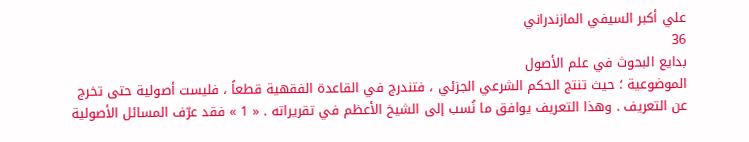علي أكبر السيفي المازندراني
36
بدايع البحوث في علم الأصول
الموضوعية ؛ حيث تنتج الحكم الشرعي الجزئي ، فتندرج في القاعدة الفقهية قطعاً ، فليست أصولية حتى تخرج عن التعريف . وهذا التعريف يوافق ما نُسب إلى الشيخ الأعظم في تقريراته . « 1 » فقد عرّف المسائل الأصولية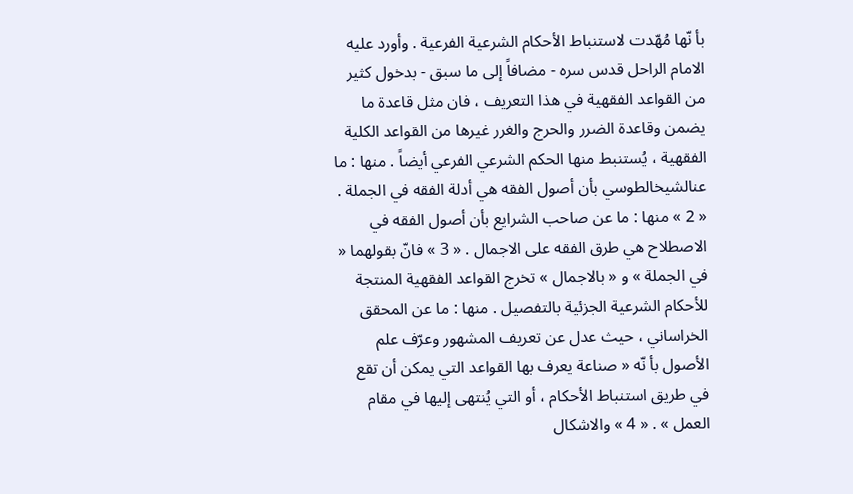بأ نّها مُهّدت لاستنباط الأحكام الشرعية الفرعية . وأورد عليه الامام الراحل قدس سره - مضافاً إلى ما سبق - بدخول كثير من القواعد الفقهية في هذا التعريف ، فان مثل قاعدة ما يضمن وقاعدة الضرر والحرج والغرر غيرها من القواعد الكلية الفقهية ، يُستنبط منها الحكم الشرعي الفرعي أيضاً . منها : ما عنالشيخالطوسي بأن أصول الفقه هي أدلة الفقه في الجملة . « 2 » منها : ما عن صاحب الشرايع بأن أصول الفقه في الاصطلاح هي طرق الفقه على الاجمال . « 3 » فانّ بقولهما « في الجملة » و « بالاجمال » تخرج القواعد الفقهية المنتجة للأحكام الشرعية الجزئية بالتفصيل . منها : ما عن المحقق الخراساني ، حيث عدل عن تعريف المشهور وعرّف علم الأصول بأ نّه « صناعة يعرف بها القواعد التي يمكن أن تقع في طريق استنباط الأحكام ، أو التي يُنتهى إليها في مقام العمل » . « 4 » والاشكال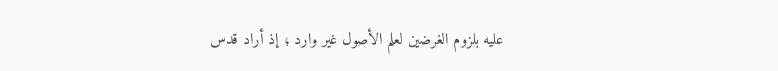عليه بلزوم الغرضين لعلم الأصول غير وارد ؛ إذ أراد قدس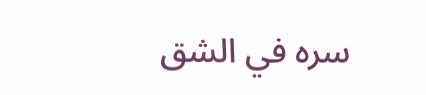سره في الشق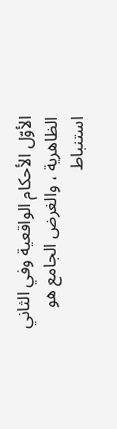الأوّل الأحكام الواقعية وفي الثاني الظاهرية ، والغرض الجامع هو استنباط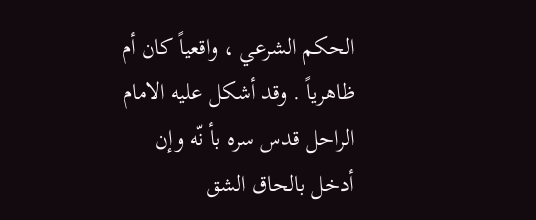الحكم الشرعي ، واقعياً كان أم ظاهرياً . وقد أشكل عليه الامام الراحل قدس سره بأ نّه وإن أدخل بالحاق الشق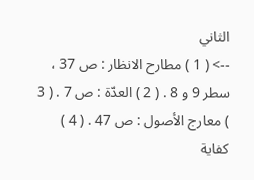الثاني
--> ( 1 ) مطارح الانظار : ص 37 ، سطر 9 و 8 . ( 2 ) العدّة : ص 7 . ( 3 ) معارج الأصول : ص 47 . ( 4 ) كفاية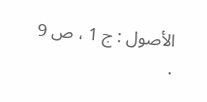الأصول : ج 1 ، ص 9 .